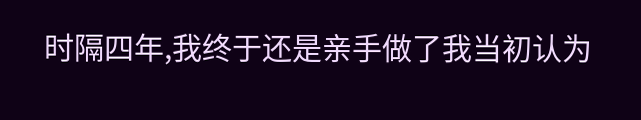时隔四年,我终于还是亲手做了我当初认为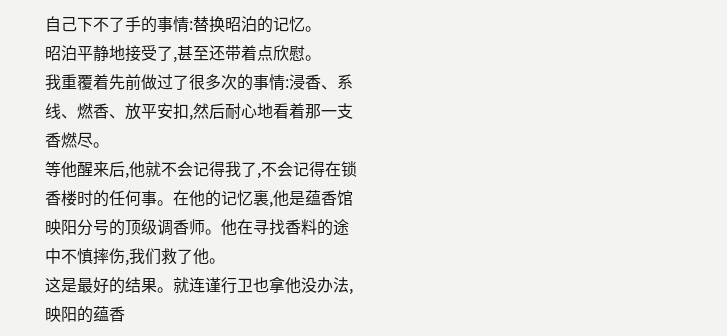自己下不了手的事情:替换昭泊的记忆。
昭泊平静地接受了,甚至还带着点欣慰。
我重覆着先前做过了很多次的事情:浸香、系线、燃香、放平安扣,然后耐心地看着那一支香燃尽。
等他醒来后,他就不会记得我了,不会记得在锁香楼时的任何事。在他的记忆裏,他是蕴香馆映阳分号的顶级调香师。他在寻找香料的途中不慎摔伤,我们救了他。
这是最好的结果。就连谨行卫也拿他没办法,映阳的蕴香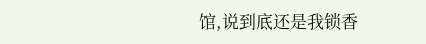馆,说到底还是我锁香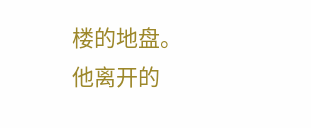楼的地盘。
他离开的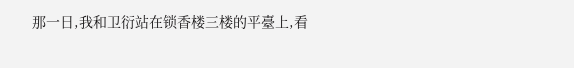那一日,我和卫衍站在锁香楼三楼的平臺上,看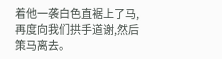着他一袭白色直裾上了马,再度向我们拱手道谢,然后策马离去。